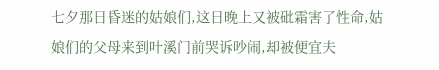七夕那日昏迷的姑娘们,这日晚上又被砒霜害了性命,姑娘们的父母来到叶溪门前哭诉吵闹,却被便宜夫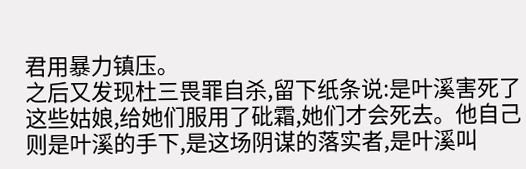君用暴力镇压。
之后又发现杜三畏罪自杀,留下纸条说:是叶溪害死了这些姑娘,给她们服用了砒霜,她们才会死去。他自己则是叶溪的手下,是这场阴谋的落实者,是叶溪叫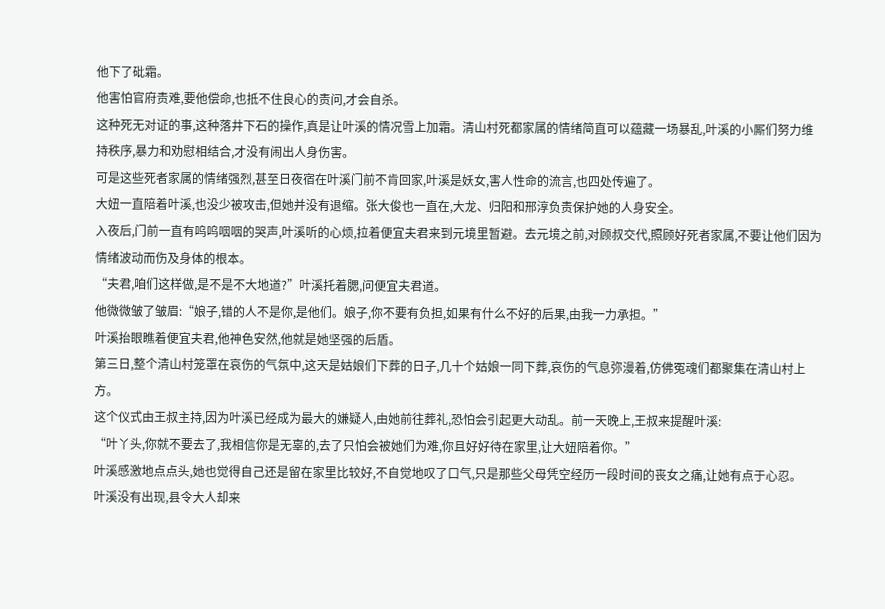他下了砒霜。
他害怕官府责难,要他偿命,也抵不住良心的责问,才会自杀。
这种死无对证的事,这种落井下石的操作,真是让叶溪的情况雪上加霜。清山村死都家属的情绪简直可以蕴藏一场暴乱,叶溪的小厮们努力维持秩序,暴力和劝慰相结合,才没有闹出人身伤害。
可是这些死者家属的情绪强烈,甚至日夜宿在叶溪门前不肯回家,叶溪是妖女,害人性命的流言,也四处传遍了。
大妞一直陪着叶溪,也没少被攻击,但她并没有退缩。张大俊也一直在,大龙、归阳和邢淳负责保护她的人身安全。
入夜后,门前一直有呜呜咽咽的哭声,叶溪听的心烦,拉着便宜夫君来到元境里暂避。去元境之前,对顾叔交代,照顾好死者家属,不要让他们因为情绪波动而伤及身体的根本。
“夫君,咱们这样做,是不是不大地道?”叶溪托着腮,问便宜夫君道。
他微微皱了皱眉:“娘子,错的人不是你,是他们。娘子,你不要有负担,如果有什么不好的后果,由我一力承担。”
叶溪抬眼瞧着便宜夫君,他神色安然,他就是她坚强的后盾。
第三日,整个清山村笼罩在哀伤的气氛中,这天是姑娘们下葬的日子,几十个姑娘一同下葬,哀伤的气息弥漫着,仿佛冤魂们都聚集在清山村上方。
这个仪式由王叔主持,因为叶溪已经成为最大的嫌疑人,由她前往葬礼,恐怕会引起更大动乱。前一天晚上,王叔来提醒叶溪:
“叶丫头,你就不要去了,我相信你是无辜的,去了只怕会被她们为难,你且好好待在家里,让大妞陪着你。”
叶溪感激地点点头,她也觉得自己还是留在家里比较好,不自觉地叹了口气,只是那些父母凭空经历一段时间的丧女之痛,让她有点于心忍。
叶溪没有出现,县令大人却来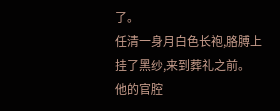了。
任清一身月白色长袍,胳膊上挂了黑纱,来到葬礼之前。
他的官腔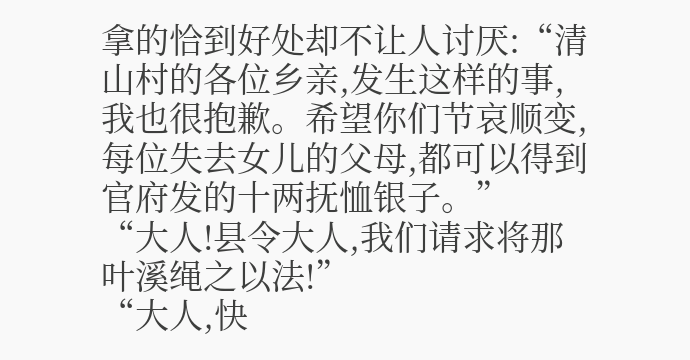拿的恰到好处却不让人讨厌:“清山村的各位乡亲,发生这样的事,我也很抱歉。希望你们节哀顺变,每位失去女儿的父母,都可以得到官府发的十两抚恤银子。”
“大人!县令大人,我们请求将那叶溪绳之以法!”
“大人,快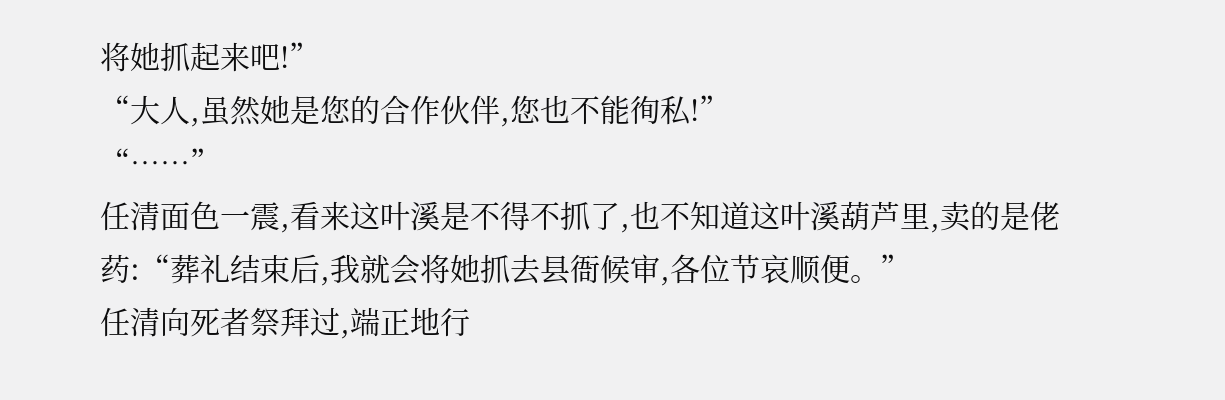将她抓起来吧!”
“大人,虽然她是您的合作伙伴,您也不能徇私!”
“……”
任清面色一震,看来这叶溪是不得不抓了,也不知道这叶溪葫芦里,卖的是佬药:“葬礼结束后,我就会将她抓去县衙候审,各位节哀顺便。”
任清向死者祭拜过,端正地行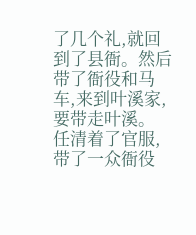了几个礼,就回到了县衙。然后带了衙役和马车,来到叶溪家,要带走叶溪。
任清着了官服,带了一众衙役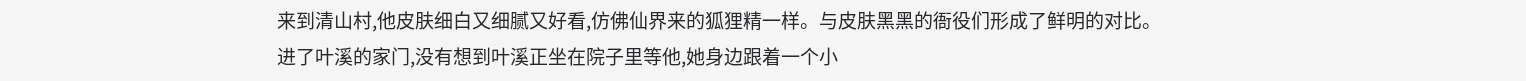来到清山村,他皮肤细白又细腻又好看,仿佛仙界来的狐狸精一样。与皮肤黑黑的衙役们形成了鲜明的对比。
进了叶溪的家门,没有想到叶溪正坐在院子里等他,她身边跟着一个小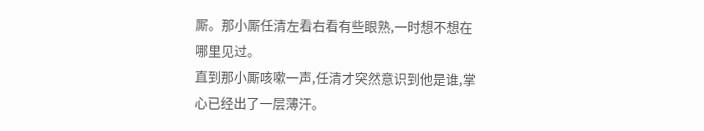厮。那小厮任清左看右看有些眼熟,一时想不想在哪里见过。
直到那小厮咳嗽一声,任清才突然意识到他是谁,掌心已经出了一层薄汗。